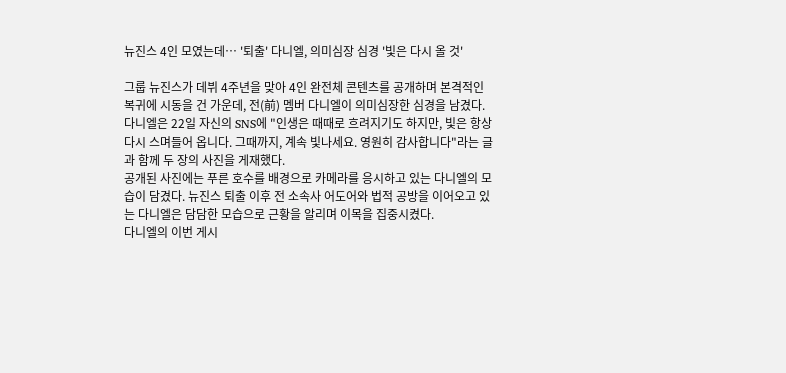뉴진스 4인 모였는데… '퇴출' 다니엘, 의미심장 심경 '빛은 다시 올 것'

그룹 뉴진스가 데뷔 4주년을 맞아 4인 완전체 콘텐츠를 공개하며 본격적인 복귀에 시동을 건 가운데, 전(前) 멤버 다니엘이 의미심장한 심경을 남겼다.
다니엘은 22일 자신의 SNS에 "인생은 때때로 흐려지기도 하지만, 빛은 항상 다시 스며들어 옵니다. 그때까지, 계속 빛나세요. 영원히 감사합니다"라는 글과 함께 두 장의 사진을 게재했다.
공개된 사진에는 푸른 호수를 배경으로 카메라를 응시하고 있는 다니엘의 모습이 담겼다. 뉴진스 퇴출 이후 전 소속사 어도어와 법적 공방을 이어오고 있는 다니엘은 담담한 모습으로 근황을 알리며 이목을 집중시켰다.
다니엘의 이번 게시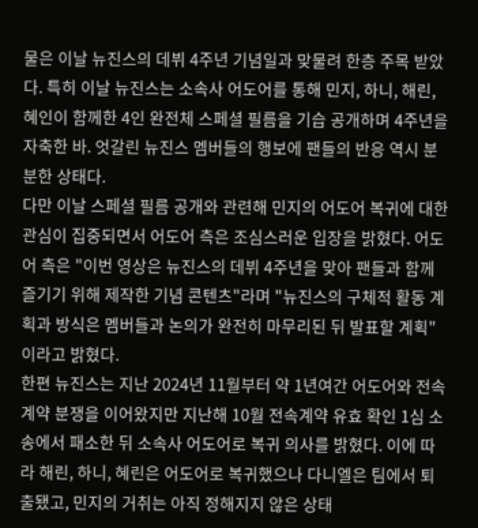물은 이날 뉴진스의 데뷔 4주년 기념일과 맞물려 한층 주목 받았다. 특히 이날 뉴진스는 소속사 어도어를 통해 민지, 하니, 해린, 혜인이 함께한 4인 완전체 스페셜 필름을 기습 공개하며 4주년을 자축한 바. 엇갈린 뉴진스 멤버들의 행보에 팬들의 반응 역시 분분한 상태다.
다만 이날 스페셜 필름 공개와 관련해 민지의 어도어 복귀에 대한 관심이 집중되면서 어도어 측은 조심스러운 입장을 밝혔다. 어도어 측은 "이번 영상은 뉴진스의 데뷔 4주년을 맞아 팬들과 함께 즐기기 위해 제작한 기념 콘텐츠"라며 "뉴진스의 구체적 활동 계획과 방식은 멤버들과 논의가 완전히 마무리된 뒤 발표할 계획"이라고 밝혔다.
한편 뉴진스는 지난 2024년 11월부터 약 1년여간 어도어와 전속계약 분쟁을 이어왔지만 지난해 10월 전속계약 유효 확인 1심 소송에서 패소한 뒤 소속사 어도어로 복귀 의사를 밝혔다. 이에 따라 해린, 하니, 혜린은 어도어로 복귀했으나 다니엘은 팀에서 퇴출됐고, 민지의 거취는 아직 정해지지 않은 상태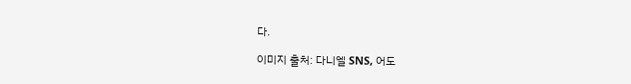다.

이미지 출처: 다니엘 SNS, 어도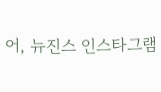어, 뉴진스 인스타그램